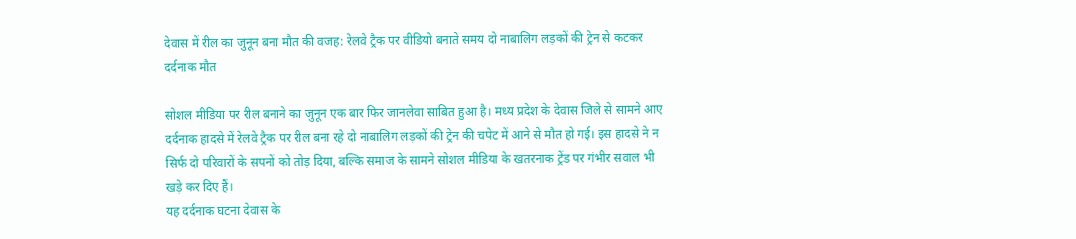देवास में रील का जुनून बना मौत की वजह: रेलवे ट्रैक पर वीडियो बनाते समय दो नाबालिग लड़कों की ट्रेन से कटकर दर्दनाक मौत

सोशल मीडिया पर रील बनाने का जुनून एक बार फिर जानलेवा साबित हुआ है। मध्य प्रदेश के देवास जिले से सामने आए दर्दनाक हादसे में रेलवे ट्रैक पर रील बना रहे दो नाबालिग लड़कों की ट्रेन की चपेट में आने से मौत हो गई। इस हादसे ने न सिर्फ दो परिवारों के सपनों को तोड़ दिया, बल्कि समाज के सामने सोशल मीडिया के खतरनाक ट्रेंड पर गंभीर सवाल भी खड़े कर दिए हैं।
यह दर्दनाक घटना देवास के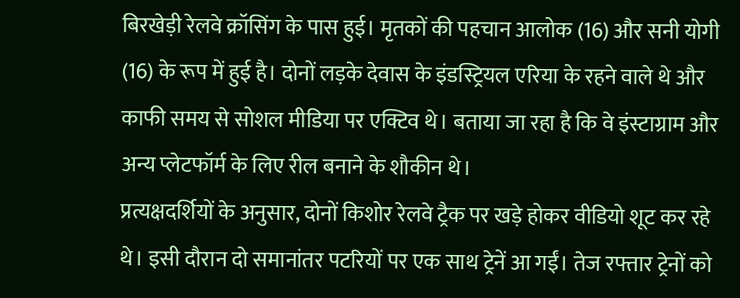बिरखेड़ी रेलवे क्रॉसिंग के पास हुई। मृतकों की पहचान आलोक (16) और सनी योगी (16) के रूप में हुई है। दोनों लड़के देवास के इंडस्ट्रियल एरिया के रहने वाले थे और काफी समय से सोशल मीडिया पर एक्टिव थे। बताया जा रहा है कि वे इंस्टाग्राम और अन्य प्लेटफॉर्म के लिए रील बनाने के शौकीन थे।
प्रत्यक्षदर्शियों के अनुसार, दोनों किशोर रेलवे ट्रैक पर खड़े होकर वीडियो शूट कर रहे थे। इसी दौरान दो समानांतर पटरियों पर एक साथ ट्रेनें आ गईं। तेज रफ्तार ट्रेनों को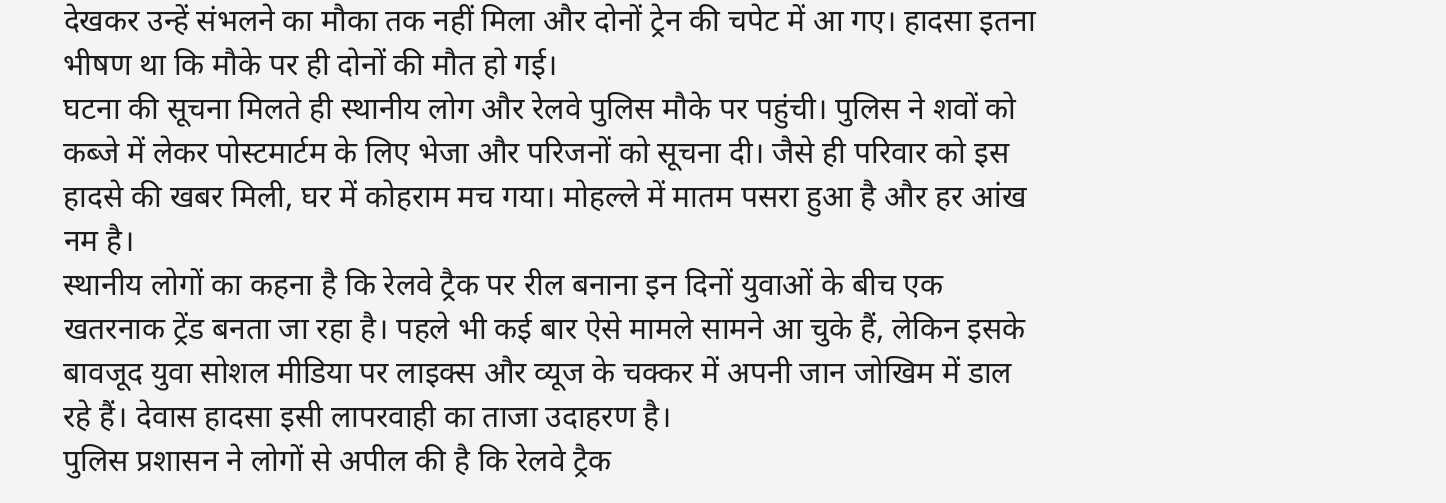देखकर उन्हें संभलने का मौका तक नहीं मिला और दोनों ट्रेन की चपेट में आ गए। हादसा इतना भीषण था कि मौके पर ही दोनों की मौत हो गई।
घटना की सूचना मिलते ही स्थानीय लोग और रेलवे पुलिस मौके पर पहुंची। पुलिस ने शवों को कब्जे में लेकर पोस्टमार्टम के लिए भेजा और परिजनों को सूचना दी। जैसे ही परिवार को इस हादसे की खबर मिली, घर में कोहराम मच गया। मोहल्ले में मातम पसरा हुआ है और हर आंख नम है।
स्थानीय लोगों का कहना है कि रेलवे ट्रैक पर रील बनाना इन दिनों युवाओं के बीच एक खतरनाक ट्रेंड बनता जा रहा है। पहले भी कई बार ऐसे मामले सामने आ चुके हैं, लेकिन इसके बावजूद युवा सोशल मीडिया पर लाइक्स और व्यूज के चक्कर में अपनी जान जोखिम में डाल रहे हैं। देवास हादसा इसी लापरवाही का ताजा उदाहरण है।
पुलिस प्रशासन ने लोगों से अपील की है कि रेलवे ट्रैक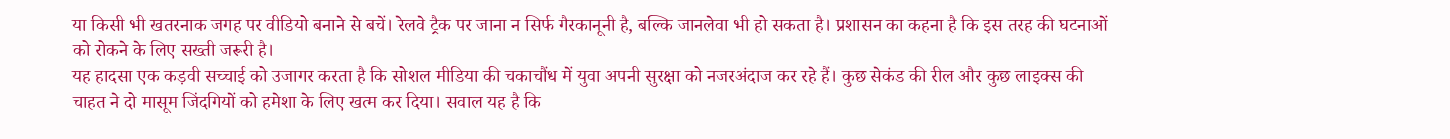या किसी भी खतरनाक जगह पर वीडियो बनाने से बचें। रेलवे ट्रैक पर जाना न सिर्फ गैरकानूनी है, बल्कि जानलेवा भी हो सकता है। प्रशासन का कहना है कि इस तरह की घटनाओं को रोकने के लिए सख्ती जरूरी है।
यह हादसा एक कड़वी सच्चाई को उजागर करता है कि सोशल मीडिया की चकाचौंध में युवा अपनी सुरक्षा को नजरअंदाज कर रहे हैं। कुछ सेकंड की रील और कुछ लाइक्स की चाहत ने दो मासूम जिंदगियों को हमेशा के लिए खत्म कर दिया। सवाल यह है कि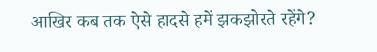आखिर कब तक ऐसे हादसे हमें झकझोरते रहेंगे?